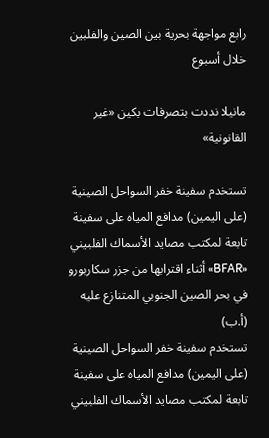رابع مواجهة بحرية بين الصين والفلبين خلال أسبوع

مانيلا نددت بتصرفات بكين «غير القانونية»

تستخدم سفينة خفر السواحل الصينية (على اليمين) مدافع المياه على سفينة تابعة لمكتب مصايد الأسماك الفلبيني «BFAR» أثناء اقترابها من جزر سكاربورو في بحر الصين الجنوبي المتنازع عليه (أ.ب)
تستخدم سفينة خفر السواحل الصينية (على اليمين) مدافع المياه على سفينة تابعة لمكتب مصايد الأسماك الفلبيني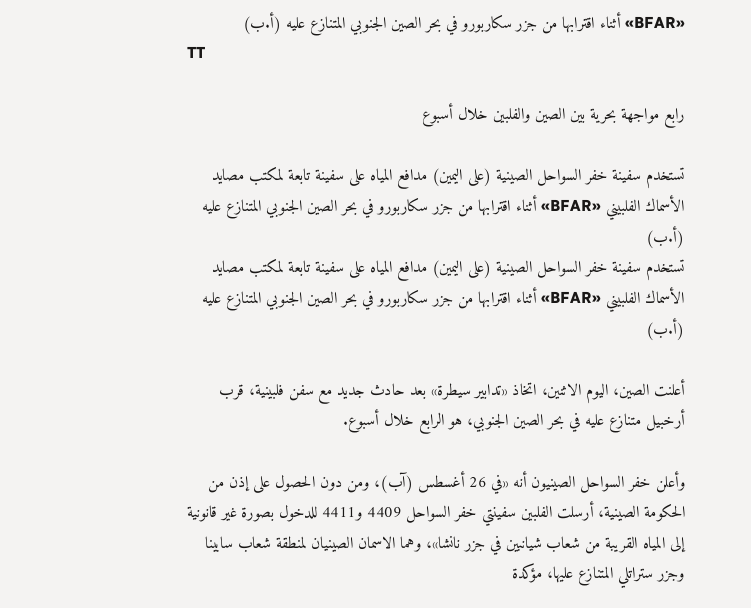«BFAR» أثناء اقترابها من جزر سكاربورو في بحر الصين الجنوبي المتنازع عليه (أ.ب)
TT

رابع مواجهة بحرية بين الصين والفلبين خلال أسبوع

تستخدم سفينة خفر السواحل الصينية (على اليمين) مدافع المياه على سفينة تابعة لمكتب مصايد الأسماك الفلبيني «BFAR» أثناء اقترابها من جزر سكاربورو في بحر الصين الجنوبي المتنازع عليه (أ.ب)
تستخدم سفينة خفر السواحل الصينية (على اليمين) مدافع المياه على سفينة تابعة لمكتب مصايد الأسماك الفلبيني «BFAR» أثناء اقترابها من جزر سكاربورو في بحر الصين الجنوبي المتنازع عليه (أ.ب)

أعلنت الصين، اليوم الاثنين، اتخاذ «تدابير سيطرة» بعد حادث جديد مع سفن فلبينية، قرب أرخبيل متنازع عليه في بحر الصين الجنوبي، هو الرابع خلال أسبوع.

وأعلن خفر السواحل الصينيون أنه «في 26 أغسطس (آب)، ومن دون الحصول على إذن من الحكومة الصينية، أرسلت الفلبين سفينتي خفر السواحل 4409 و4411 للدخول بصورة غير قانونية إلى المياه القريبة من شعاب شيانبين في جزر نانشا»، وهما الاسمان الصينيان لمنطقة شعاب سابينا وجزر ستراتلي المتنازع عليها، مؤكدة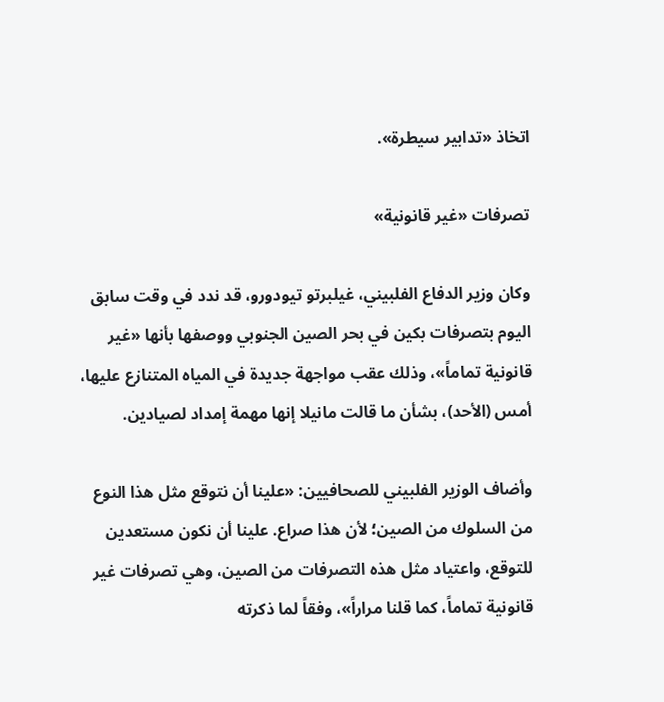اتخاذ «تدابير سيطرة».

تصرفات «غير قانونية»

وكان وزير الدفاع الفلبيني، غيلبرتو تيودورو، قد ندد في وقت سابق اليوم بتصرفات بكين في بحر الصين الجنوبي ووصفها بأنها «غير قانونية تماماً»، وذلك عقب مواجهة جديدة في المياه المتنازع عليها، أمس (الأحد)، بشأن ما قالت مانيلا إنها مهمة إمداد لصيادين.

وأضاف الوزير الفلبيني للصحافيين: «علينا أن نتوقع مثل هذا النوع من السلوك من الصين؛ لأن هذا صراع. علينا أن نكون مستعدين للتوقع، واعتياد مثل هذه التصرفات من الصين، وهي تصرفات غير قانونية تماماً، كما قلنا مراراً»، وفقاً لما ذكرته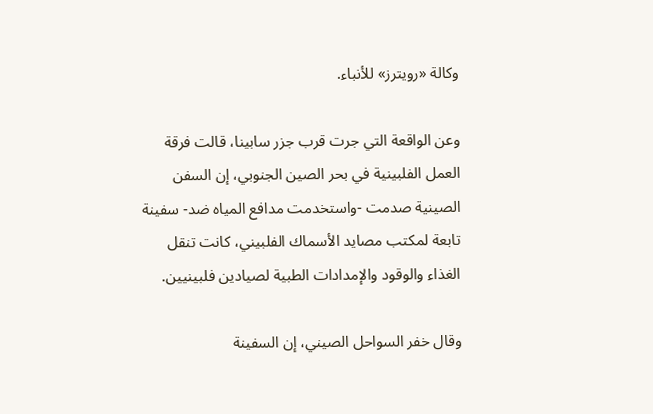وكالة «رويترز» للأنباء.

وعن الواقعة التي جرت قرب جزر سابينا، قالت فرقة العمل الفلبينية في بحر الصين الجنوبي، إن السفن الصينية صدمت -واستخدمت مدافع المياه ضد- سفينة تابعة لمكتب مصايد الأسماك الفلبيني، كانت تنقل الغذاء والوقود والإمدادات الطبية لصيادين فلبينيين.

وقال خفر السواحل الصيني، إن السفينة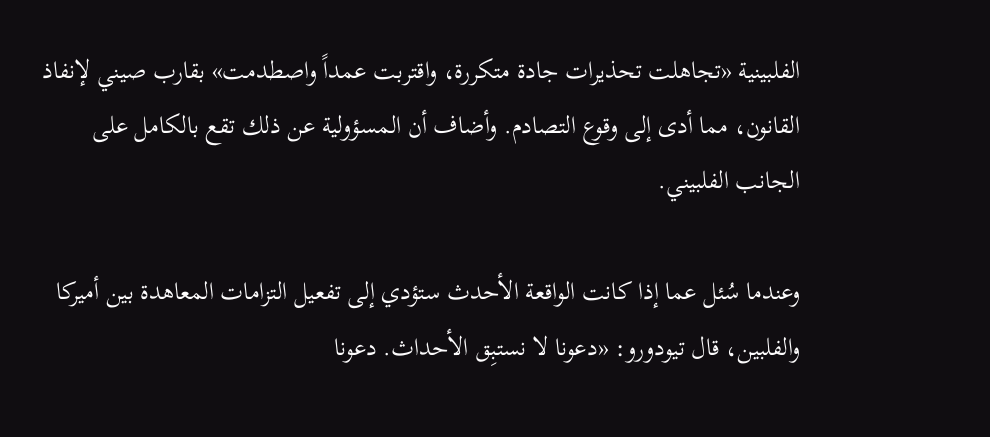الفلبينية «تجاهلت تحذيرات جادة متكررة، واقتربت عمداً واصطدمت» بقارب صيني لإنفاذ القانون، مما أدى إلى وقوع التصادم. وأضاف أن المسؤولية عن ذلك تقع بالكامل على الجانب الفلبيني.

وعندما سُئل عما إذا كانت الواقعة الأحدث ستؤدي إلى تفعيل التزامات المعاهدة بين أميركا والفلبين، قال تيودورو: «دعونا لا نستبِق الأحداث. دعونا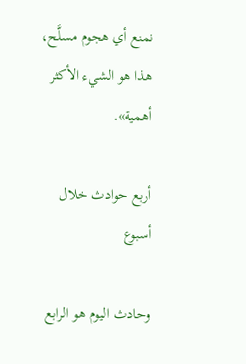نمنع أي هجوم مسلَّح، هذا هو الشيء الأكثر أهمية».

أربع حوادث خلال أسبوع

وحادث اليوم هو الرابع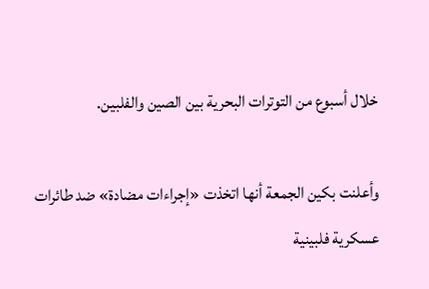خلال أسبوع من التوترات البحرية بين الصين والفلبين.

وأعلنت بكين الجمعة أنها اتخذت «إجراءات مضادة» ضد طائرات عسكرية فلبينية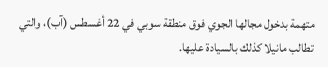متهمة بدخول مجالها الجوي فوق منطقة سوبي في 22 أغسطس (آب)، والتي تطالب مانيلا كذلك بالسيادة عليها.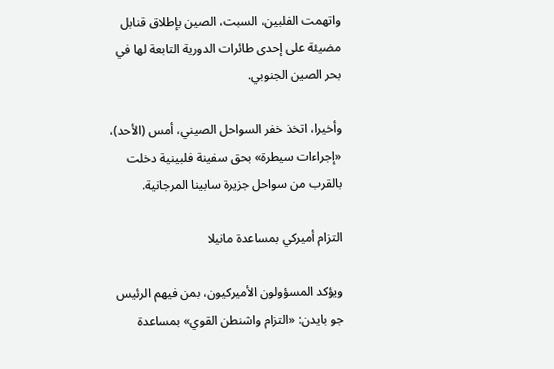واتهمت الفلبين، السبت، الصين بإطلاق قنابل مضيئة على إحدى طائرات الدورية التابعة لها في بحر الصين الجنوبي.

وأخيرا، اتخذ خفر السواحل الصيني، أمس (الأحد)، «إجراءات سيطرة» بحق سفينة فلبينية دخلت بالقرب من سواحل جزيرة سابينا المرجانية.

التزام أميركي بمساعدة مانيلا

ويؤكد المسؤولون الأميركيون، بمن فيهم الرئيس جو بايدن: «التزام واشنطن القوي» بمساعدة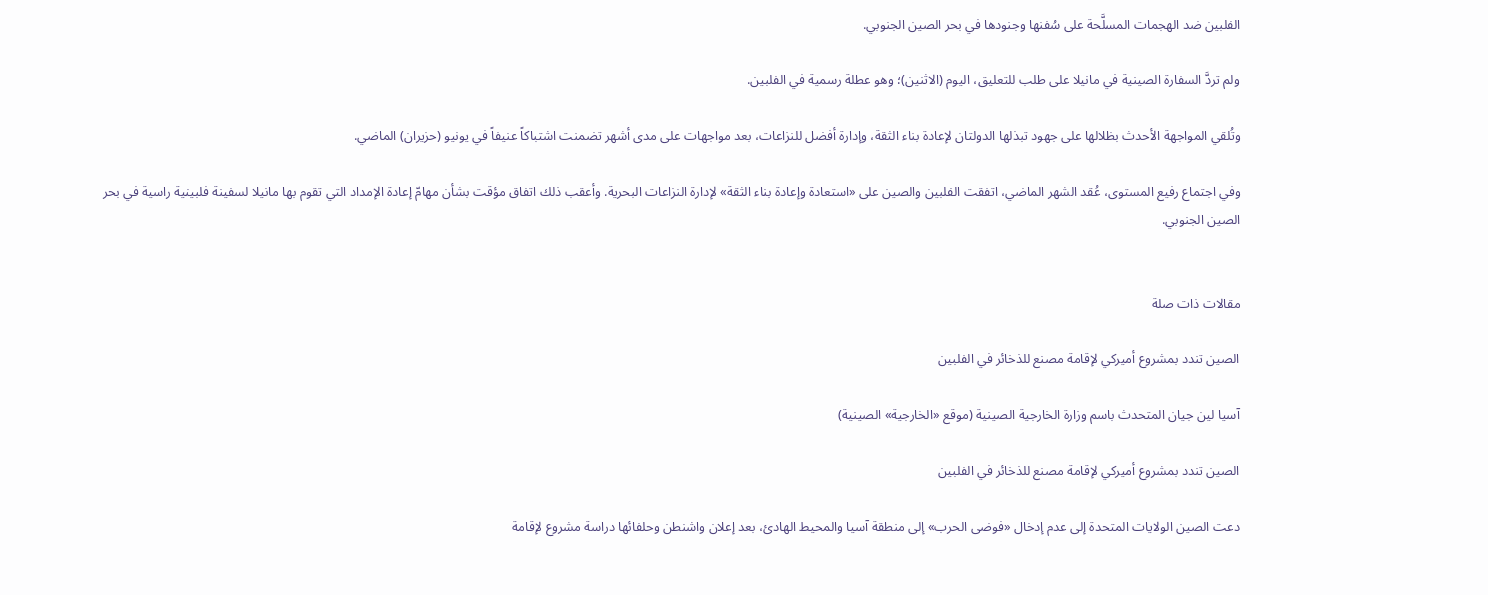الفلبين ضد الهجمات المسلَّحة على سُفنها وجنودها في بحر الصين الجنوبي.

ولم تردَّ السفارة الصينية في مانيلا على طلب للتعليق، اليوم (الاثنين)؛ وهو عطلة رسمية في الفلبين.

وتُلقي المواجهة الأحدث بظلالها على جهود تبذلها الدولتان لإعادة بناء الثقة، وإدارة أفضل للنزاعات، بعد مواجهات على مدى أشهر تضمنت اشتباكاً عنيفاً في يونيو (حزيران) الماضي.

وفي اجتماع رفيع المستوى، عُقد الشهر الماضي، اتفقت الفلبين والصين على «استعادة وإعادة بناء الثقة» لإدارة النزاعات البحرية. وأعقب ذلك اتفاق مؤقت بشأن مهامّ إعادة الإمداد التي تقوم بها مانيلا لسفينة فلبينية راسية في بحر الصين الجنوبي.


مقالات ذات صلة

الصين تندد بمشروع أميركي لإقامة مصنع للذخائر في الفلبين

آسيا لين جيان المتحدث باسم وزارة الخارجية الصينية (موقع «الخارجية» الصينية)

الصين تندد بمشروع أميركي لإقامة مصنع للذخائر في الفلبين

دعت الصين الولايات المتحدة إلى عدم إدخال «فوضى الحرب» إلى منطقة آسيا والمحيط الهادئ، بعد إعلان واشنطن وحلفائها دراسة مشروع لإقامة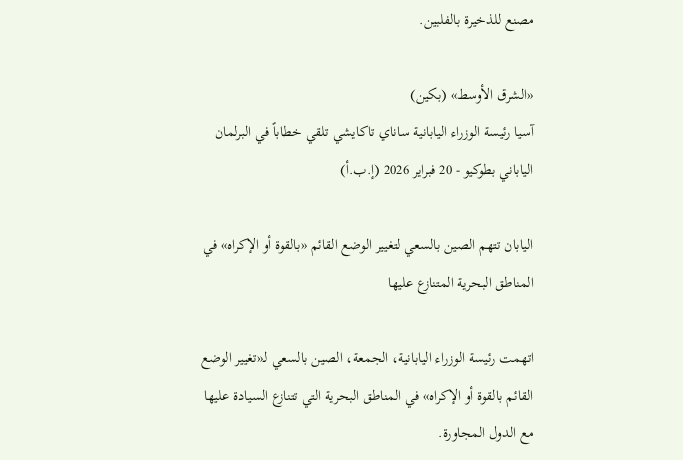مصنع للذخيرة بالفلبين.

«الشرق الأوسط» (بكين)
آسيا رئيسة الوزراء اليابانية ساناي تاكايشي تلقي خطاباً في البرلمان الياباني بطوكيو - 20 فبراير 2026 (إ.ب.أ)

اليابان تتهم الصين بالسعي لتغيير الوضع القائم «بالقوة أو الإكراه» في المناطق البحرية المتنازع عليها

اتهمت رئيسة الوزراء اليابانية، الجمعة، الصين بالسعي لـ«تغيير الوضع القائم بالقوة أو الإكراه» في المناطق البحرية التي تتنازع السيادة عليها مع الدول المجاورة.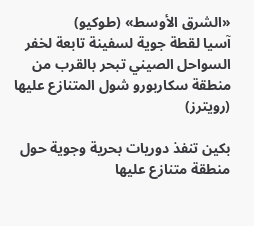«الشرق الأوسط» (طوكيو)
آسيا لقطة جوية لسفينة تابعة لخفر السواحل الصيني تبحر بالقرب من منطقة سكاربورو شول المتنازع عليها (رويترز)

بكين تنفذ دوريات بحرية وجوية حول منطقة متنازع عليها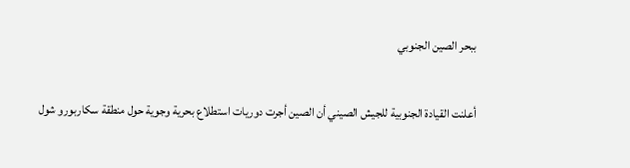ببحر الصين الجنوبي

أعلنت القيادة الجنوبية للجيش الصيني ‌أن ‌الصين ‌أجرت دوريات استطلاع ‌بحرية وجوية حول منطقة سكاربورو شول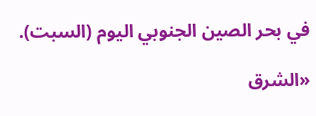في ‌بحر الصين الجنوبي اليوم (السبت).

«الشرق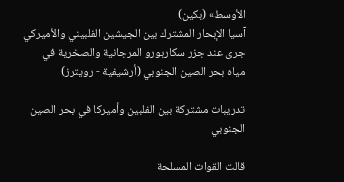الأوسط» (بكين)
آسيا الإبحار المشترك ‌بين الجيشين الفلبيني والأميركي جرى عند جزر سكاربورو ‌المرجانية والصخرية في مياه بحر الصين الجنوبي (أرشيفية - رويترز)

تدريبات مشتركة بين الفلبين وأميركا في بحر الصين الجنوبي

قالت القوات المسلحة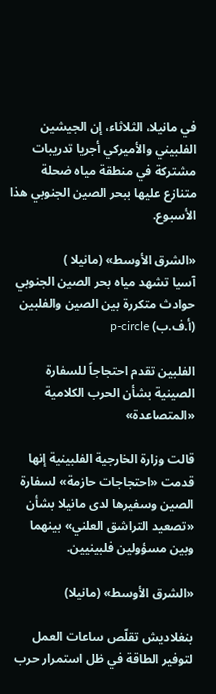في مانيلا، الثلاثاء، إن الجيشين الفلبيني والأميركي أجريا تدريبات مشتركة في منطقة مياه ضحلة متنازع عليها ببحر الصين الجنوبي هذا الأسبوع.

«الشرق الأوسط» (مانيلا )
آسيا تشهد مياه بحر الصين الجنوبي حوادث متكررة بين الصين والفلبين (أ.ف.ب) p-circle

الفلبين تقدم احتجاجاً للسفارة الصينية بشأن الحرب الكلامية «المتصاعدة»

قالت وزارة الخارجية الفلبينية إنها قدمت «احتجاجات حازمة» لسفارة الصين وسفيرها لدى مانيلا بشأن «تصعيد التراشق العلني» بينهما وبين مسؤولين فلبينيين.

«الشرق الأوسط» (مانيلا)

بنغلاديش تقلّص ساعات العمل لتوفير الطاقة في ظل استمرار حرب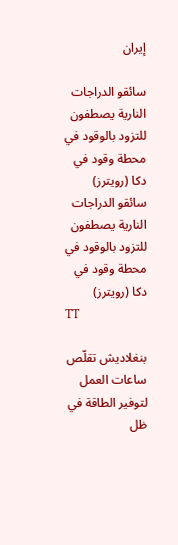إيران

سائقو الدراجات النارية يصطفون للتزود بالوقود في محطة وقود في دكا (رويترز)
سائقو الدراجات النارية يصطفون للتزود بالوقود في محطة وقود في دكا (رويترز)
TT

بنغلاديش تقلّص ساعات العمل لتوفير الطاقة في ظل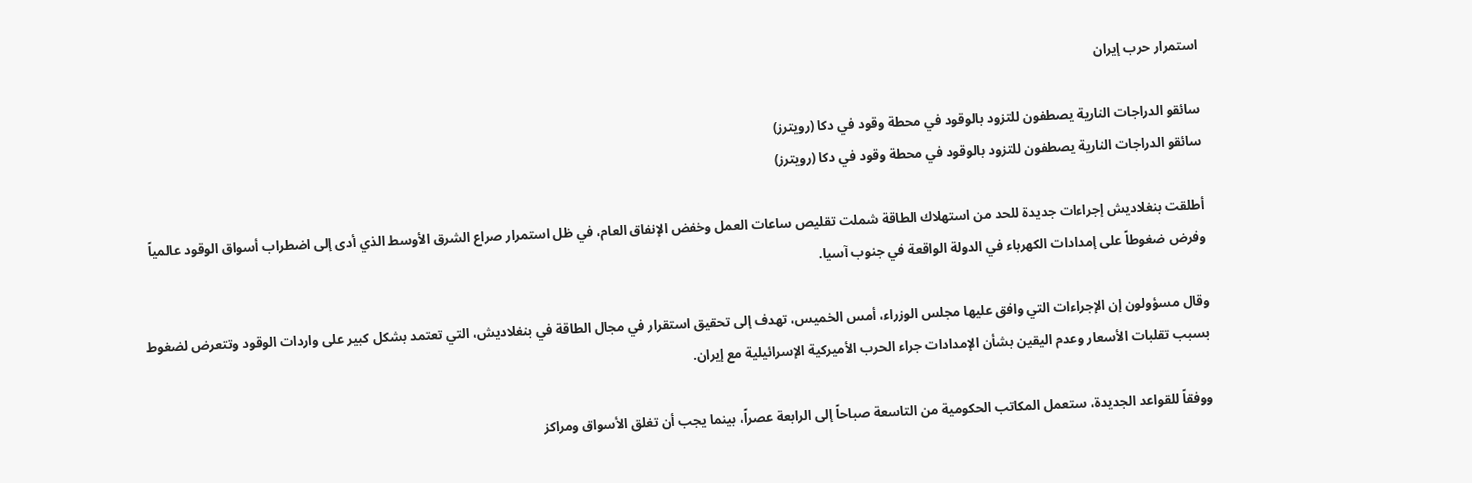استمرار حرب إيران

سائقو الدراجات النارية يصطفون للتزود بالوقود في محطة وقود في دكا (رويترز)
سائقو الدراجات النارية يصطفون للتزود بالوقود في محطة وقود في دكا (رويترز)

أطلقت بنغلاديش إجراءات جديدة للحد من استهلاك الطاقة شملت تقليص ساعات العمل وخفض الإنفاق العام، في ظل استمرار صراع الشرق الأوسط الذي أدى إلى اضطراب أسواق الوقود عالمياً وفرض ضغوطاً على إمدادات الكهرباء في الدولة الواقعة في جنوب آسيا.

وقال مسؤولون إن الإجراءات التي وافق عليها مجلس الوزراء، أمس الخميس، تهدف إلى تحقيق استقرار في مجال الطاقة في بنغلاديش، التي تعتمد بشكل كبير على واردات الوقود وتتعرض لضغوط بسبب تقلبات الأسعار وعدم اليقين بشأن الإمدادات جراء الحرب الأميركية الإسرائيلية مع إيران.

ووفقاً للقواعد الجديدة، ستعمل المكاتب الحكومية من التاسعة صباحاً إلى الرابعة عصراً، بينما يجب أن تغلق الأسواق ومراكز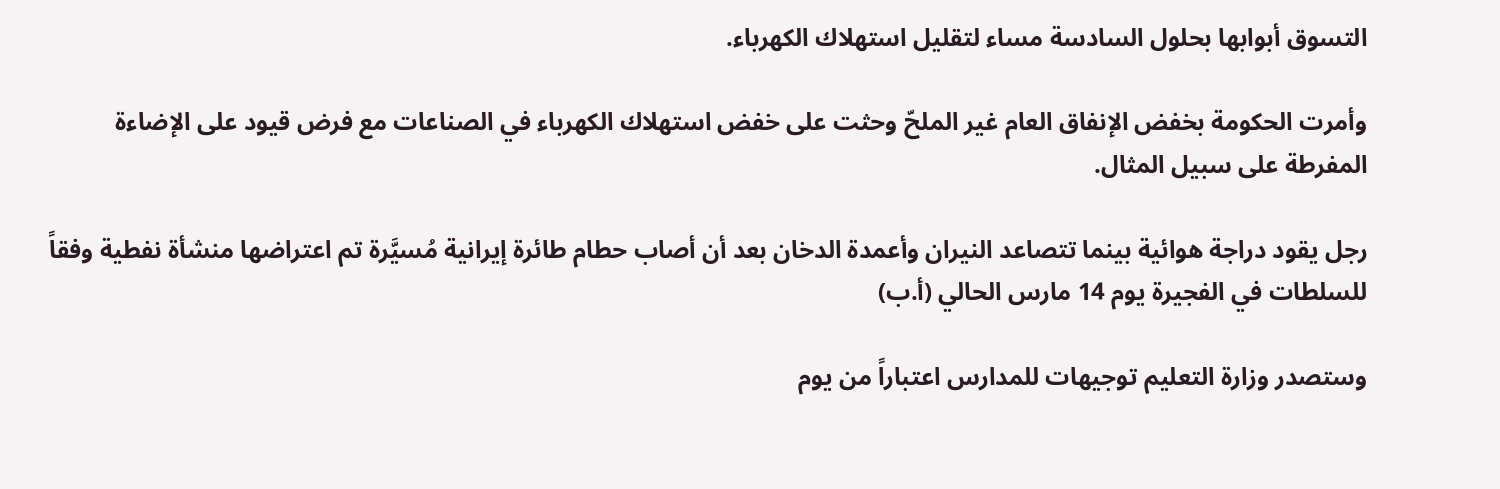التسوق أبوابها بحلول السادسة مساء لتقليل استهلاك الكهرباء.

وأمرت الحكومة بخفض الإنفاق العام غير الملحّ وحثت على خفض استهلاك الكهرباء في الصناعات مع فرض قيود على الإضاءة المفرطة على سبيل المثال.

رجل يقود دراجة هوائية بينما تتصاعد النيران وأعمدة الدخان بعد أن أصاب حطام طائرة إيرانية مُسيَّرة تم اعتراضها منشأة نفطية وفقاً للسلطات في الفجيرة يوم 14 مارس الحالي (أ.ب)

وستصدر وزارة التعليم توجيهات للمدارس اعتباراً من يوم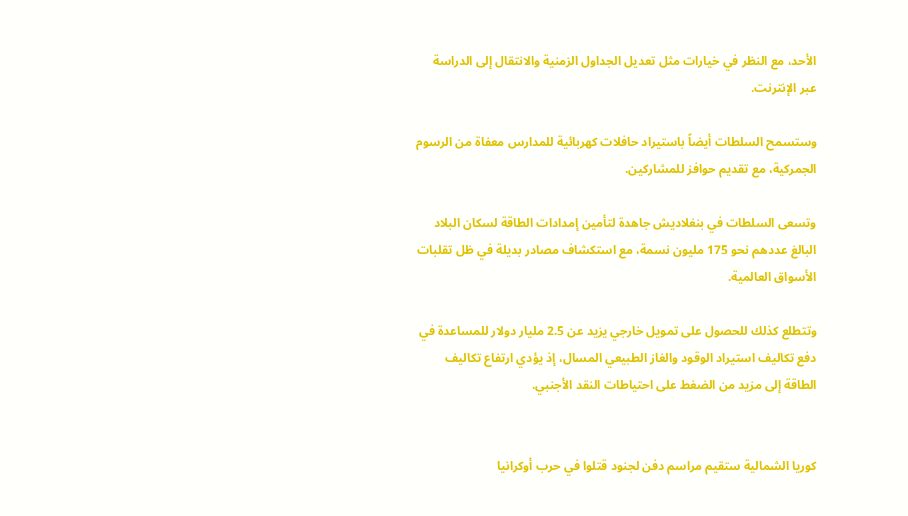الأحد، مع النظر في خيارات مثل تعديل الجداول الزمنية والانتقال إلى الدراسة عبر الإنترنت.

وستسمح السلطات أيضاً باستيراد حافلات كهربائية للمدارس معفاة من الرسوم الجمركية، مع تقديم حوافز للمشاركين.

وتسعى السلطات في بنغلاديش جاهدة لتأمين إمدادات الطاقة لسكان البلاد البالغ عددهم نحو 175 مليون نسمة، مع استكشاف مصادر بديلة في ظل تقلبات الأسواق العالمية.

وتتطلع كذلك للحصول على تمويل خارجي يزيد عن 2.5 مليار دولار للمساعدة في دفع تكاليف استيراد الوقود والغاز الطبيعي المسال، إذ يؤدي ارتفاع تكاليف الطاقة إلى مزيد من الضغط على احتياطات النقد الأجنبي.


كوريا الشمالية ستقيم مراسم دفن لجنود قتلوا في حرب أوكرانيا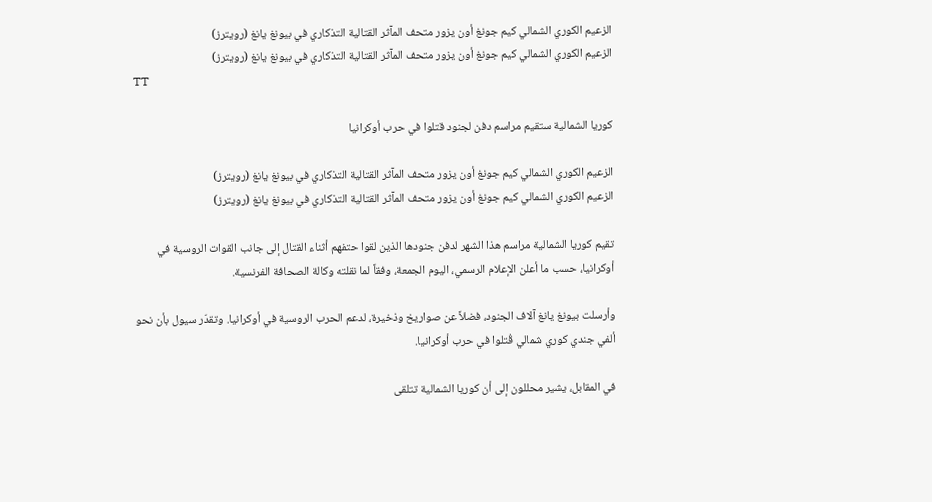الزعيم الكوري الشمالي كيم جونغ أون يزور متحف المآثر القتالية التذكاري في بيونغ يانغ (رويترز)
الزعيم الكوري الشمالي كيم جونغ أون يزور متحف المآثر القتالية التذكاري في بيونغ يانغ (رويترز)
TT

كوريا الشمالية ستقيم مراسم دفن لجنود قتلوا في حرب أوكرانيا

الزعيم الكوري الشمالي كيم جونغ أون يزور متحف المآثر القتالية التذكاري في بيونغ يانغ (رويترز)
الزعيم الكوري الشمالي كيم جونغ أون يزور متحف المآثر القتالية التذكاري في بيونغ يانغ (رويترز)

تقيم كوريا الشمالية مراسم هذا الشهر لدفن جنودها الذين لقوا حتفهم أثناء القتال إلى جانب القوات الروسية في أوكرانيا، حسب ما أعلن الإعلام الرسمي، اليوم الجمعة، وفقاً لما نقلته وكالة الصحافة الفرنسية.

وأرسلت بيونغ يانغ آلاف الجنود، فضلاً عن صواريخ وذخيرة، لدعم الحرب الروسية في أوكرانيا. وتقدّر سيول بأن نحو ألفي جندي كوري شمالي قُتلوا في حرب أوكرانيا.

في المقابل، يشير محللون إلى أن كوريا الشمالية تتلقى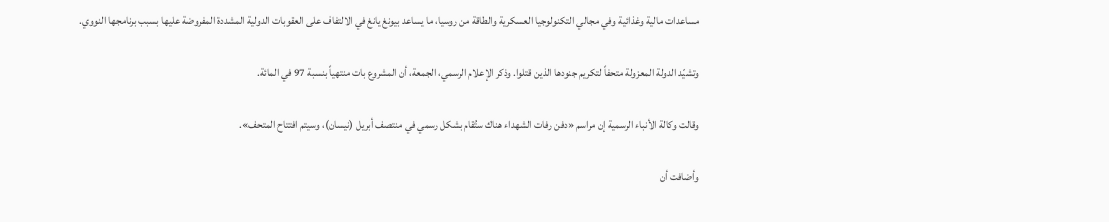مساعدات مالية وغذائية وفي مجالي التكنولوجيا العسكرية والطاقة من روسيا، ما يساعد بيونغ يانغ في الالتفاف على العقوبات الدولية المشددة المفروضة عليها بسبب برنامجها النووي.

وتشيّد الدولة المعزولة متحفاً لتكريم جنودها الذين قتلوا. وذكر الإعلام الرسمي، الجمعة، أن المشروع بات منتهياً بنسبة 97 في المائة.

وقالت وكالة الأنباء الرسمية إن مراسم «دفن رفات الشهداء هناك ستُقام بشكل رسمي في منتصف أبريل (نيسان)، وسيتم افتتاح المتحف».

وأضافت أن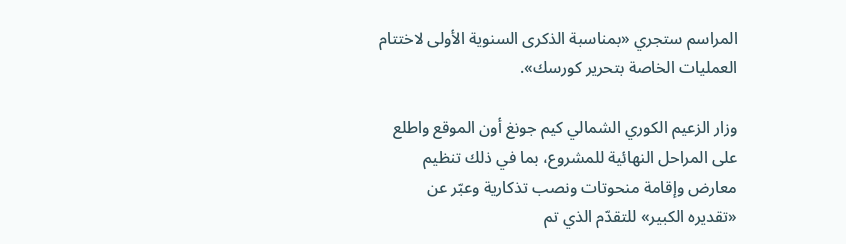المراسم ستجري «بمناسبة الذكرى السنوية الأولى لاختتام العمليات الخاصة بتحرير كورسك».

وزار الزعيم الكوري الشمالي كيم جونغ أون الموقع واطلع على المراحل النهائية للمشروع، بما في ذلك تنظيم معارض وإقامة منحوتات ونصب تذكارية وعبّر عن «تقديره الكبير» للتقدّم الذي تم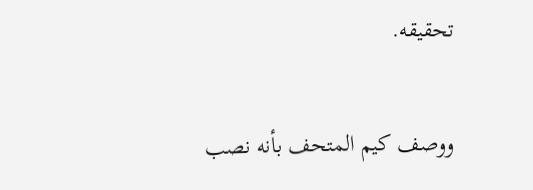تحقيقه.

ووصف كيم المتحف بأنه نصب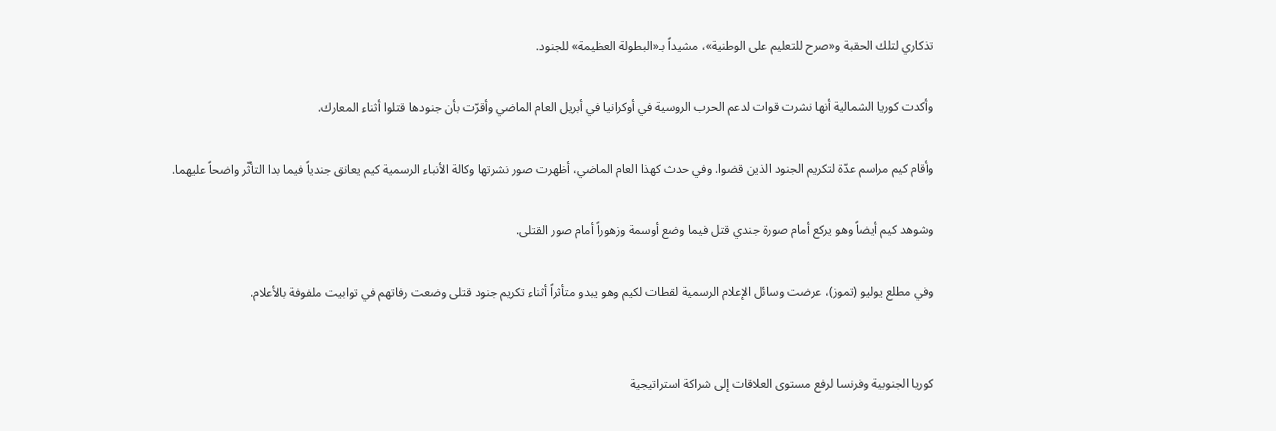تذكاري لتلك الحقبة و«صرح للتعليم على الوطنية»، مشيداً بـ«البطولة العظيمة» للجنود.

وأكدت كوريا الشمالية أنها نشرت قوات لدعم الحرب الروسية في أوكرانيا في أبريل العام الماضي وأقرّت بأن جنودها قتلوا أثناء المعارك.

وأقام كيم مراسم عدّة لتكريم الجنود الذين قضوا. وفي حدث كهذا العام الماضي، أظهرت صور نشرتها وكالة الأنباء الرسمية كيم يعانق جندياً فيما بدا التأثّر واضحاً عليهما.

وشوهد كيم أيضاً وهو يركع أمام صورة جندي قتل فيما وضع أوسمة وزهوراً أمام صور القتلى.

وفي مطلع يوليو (تموز)، عرضت وسائل الإعلام الرسمية لقطات لكيم وهو يبدو متأثراً أثناء تكريم جنود قتلى وضعت رفاتهم في توابيت ملفوفة بالأعلام.


كوريا الجنوبية وفرنسا لرفع مستوى العلاقات إلى شراكة استراتيجية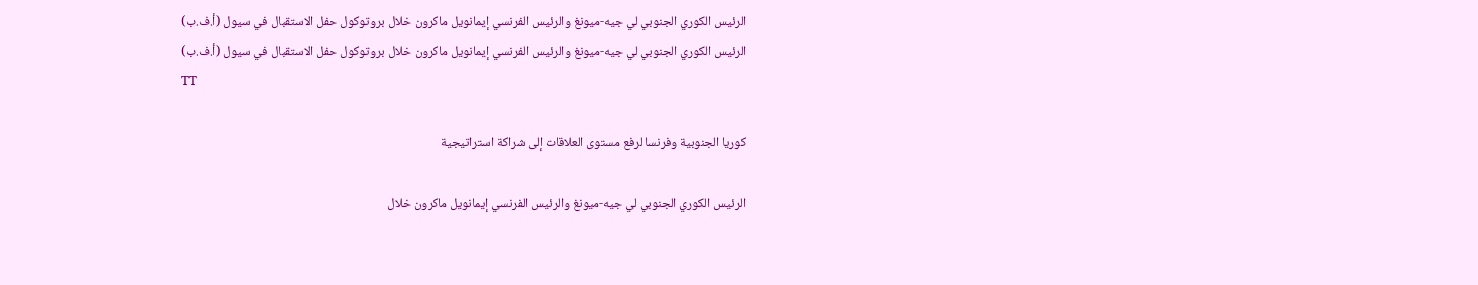الرئيس الكوري الجنوبي لي جيه-ميونغ والرئيس الفرنسي إيمانويل ماكرون خلال بروتوكول حفل الاستقبال في سيول (أ.ف.ب)
الرئيس الكوري الجنوبي لي جيه-ميونغ والرئيس الفرنسي إيمانويل ماكرون خلال بروتوكول حفل الاستقبال في سيول (أ.ف.ب)
TT

كوريا الجنوبية وفرنسا لرفع مستوى العلاقات إلى شراكة استراتيجية

الرئيس الكوري الجنوبي لي جيه-ميونغ والرئيس الفرنسي إيمانويل ماكرون خلال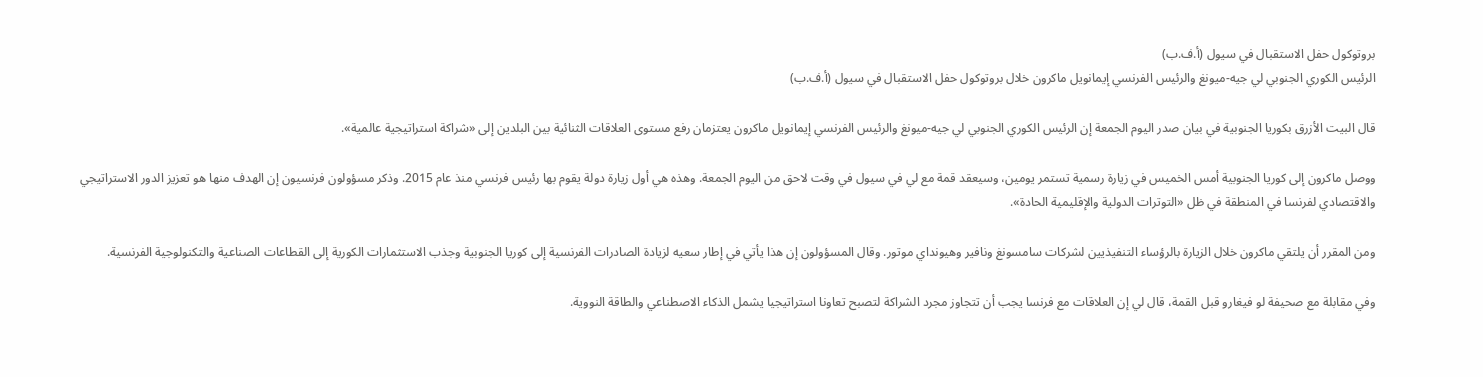بروتوكول حفل الاستقبال في سيول (أ.ف.ب)
الرئيس الكوري الجنوبي لي جيه-ميونغ والرئيس الفرنسي إيمانويل ماكرون خلال بروتوكول حفل الاستقبال في سيول (أ.ف.ب)

قال البيت الأزرق بكوريا الجنوبية في بيان صدر اليوم الجمعة إن الرئيس الكوري الجنوبي لي جيه-ميونغ والرئيس الفرنسي إيمانويل ماكرون يعتزمان رفع مستوى العلاقات الثنائية بين البلدين إلى «شراكة استراتيجية عالمية».

ووصل ماكرون إلى كوريا الجنوبية أمس الخميس في زيارة رسمية تستمر يومين، وسيعقد قمة مع لي في سيول في وقت لاحق من اليوم الجمعة. وهذه هي أول زيارة دولة يقوم بها رئيس فرنسي منذ عام 2015. وذكر مسؤولون فرنسيون إن الهدف منها هو تعزيز الدور الاستراتيجي والاقتصادي لفرنسا في المنطقة في ظل «التوترات الدولية والإقليمية الحادة».

ومن المقرر أن يلتقي ماكرون خلال الزيارة بالرؤساء التنفيذيين لشركات سامسونغ ونافير وهيونداي موتور. وقال المسؤولون إن هذا يأتي في إطار سعيه لزيادة الصادرات الفرنسية إلى كوريا الجنوبية وجذب الاستثمارات الكورية إلى القطاعات الصناعية والتكنولوجية الفرنسية.

وفي مقابلة مع صحيفة لو فيغارو قبل القمة، قال لي إن العلاقات مع فرنسا يجب أن تتجاوز مجرد الشراكة لتصبح تعاونا استراتيجيا يشمل الذكاء الاصطناعي والطاقة النووية.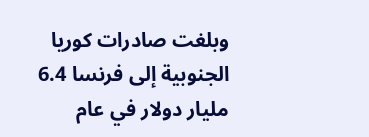وبلغت صادرات كوريا الجنوبية إلى فرنسا 6.4 مليار دولار في عام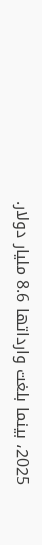2025، بينما بلغت وارداتها 8.6 مليار دولار.